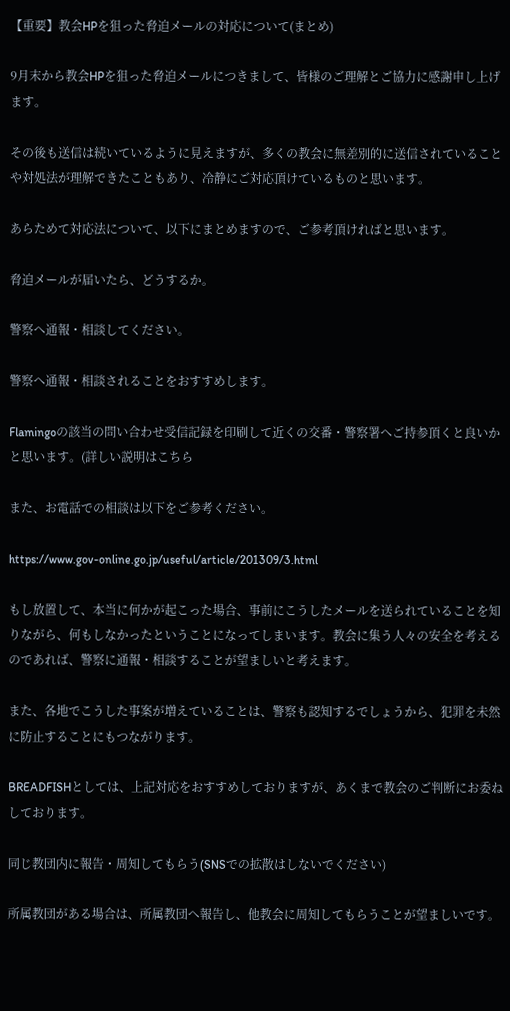【重要】教会HPを狙った脅迫メールの対応について(まとめ)

9月末から教会HPを狙った脅迫メールにつきまして、皆様のご理解とご協力に感謝申し上げます。

その後も送信は続いているように見えますが、多くの教会に無差別的に送信されていることや対処法が理解できたこともあり、冷静にご対応頂けているものと思います。

あらためて対応法について、以下にまとめますので、ご参考頂ければと思います。

脅迫メールが届いたら、どうするか。

警察へ通報・相談してください。

警察へ通報・相談されることをおすすめします。

Flamingoの該当の問い合わせ受信記録を印刷して近くの交番・警察署へご持参頂くと良いかと思います。(詳しい説明はこちら

また、お電話での相談は以下をご参考ください。

https://www.gov-online.go.jp/useful/article/201309/3.html

もし放置して、本当に何かが起こった場合、事前にこうしたメールを送られていることを知りながら、何もしなかったということになってしまいます。教会に集う人々の安全を考えるのであれば、警察に通報・相談することが望ましいと考えます。

また、各地でこうした事案が増えていることは、警察も認知するでしょうから、犯罪を未然に防止することにもつながります。

BREADFISHとしては、上記対応をおすすめしておりますが、あくまで教会のご判断にお委ねしております。

同じ教団内に報告・周知してもらう(SNSでの拡散はしないでください)

所属教団がある場合は、所属教団へ報告し、他教会に周知してもらうことが望ましいです。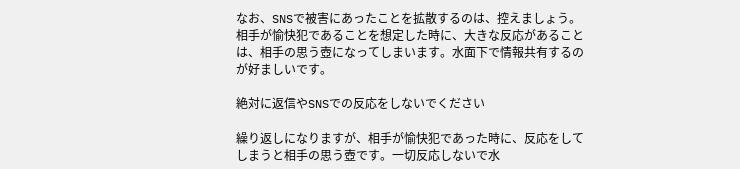なお、SNSで被害にあったことを拡散するのは、控えましょう。相手が愉快犯であることを想定した時に、大きな反応があることは、相手の思う壺になってしまいます。水面下で情報共有するのが好ましいです。

絶対に返信やSNSでの反応をしないでください

繰り返しになりますが、相手が愉快犯であった時に、反応をしてしまうと相手の思う壺です。一切反応しないで水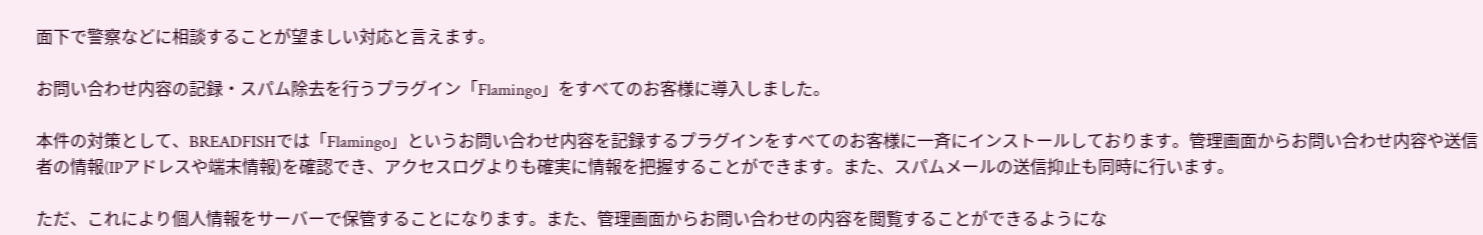面下で警察などに相談することが望ましい対応と言えます。

お問い合わせ内容の記録・スパム除去を行うプラグイン「Flamingo」をすべてのお客様に導入しました。

本件の対策として、BREADFISHでは「Flamingo」というお問い合わせ内容を記録するプラグインをすべてのお客様に一斉にインストールしております。管理画面からお問い合わせ内容や送信者の情報(IPアドレスや端末情報)を確認でき、アクセスログよりも確実に情報を把握することができます。また、スパムメールの送信抑止も同時に行います。

ただ、これにより個人情報をサーバーで保管することになります。また、管理画面からお問い合わせの内容を閲覧することができるようにな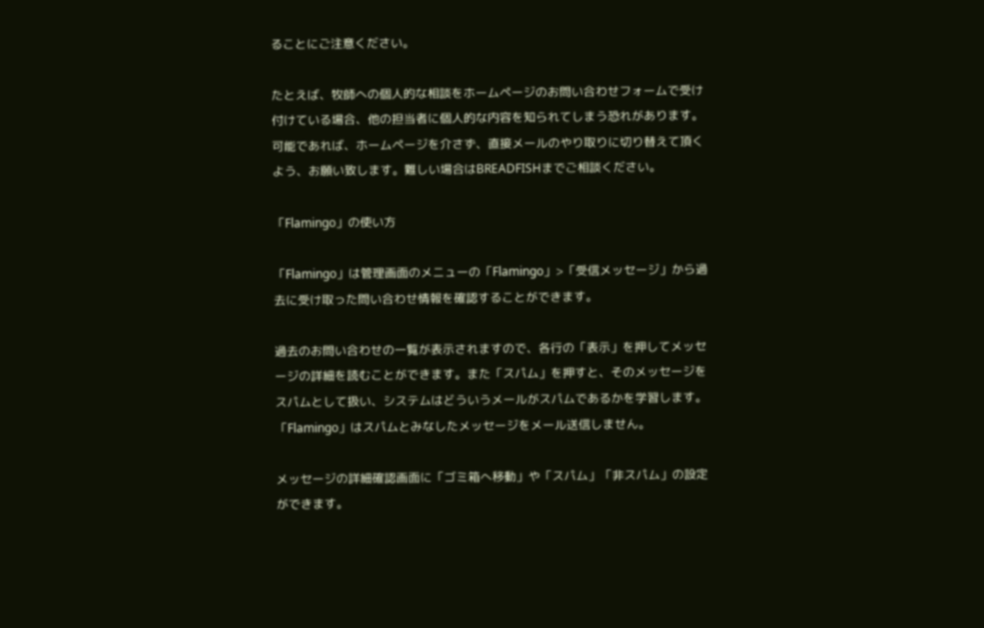ることにご注意ください。

たとえば、牧師への個人的な相談をホームページのお問い合わせフォームで受け付けている場合、他の担当者に個人的な内容を知られてしまう恐れがあります。可能であれば、ホームページを介さず、直接メールのやり取りに切り替えて頂くよう、お願い致します。難しい場合はBREADFISHまでご相談ください。

「Flamingo」の使い方

「Flamingo」は管理画面のメニューの「Flamingo」>「受信メッセージ」から過去に受け取った問い合わせ情報を確認することができます。

過去のお問い合わせの一覧が表示されますので、各行の「表示」を押してメッセージの詳細を読むことができます。また「スパム」を押すと、そのメッセージをスパムとして扱い、システムはどういうメールがスパムであるかを学習します。「Flamingo」はスパムとみなしたメッセージをメール送信しません。

メッセージの詳細確認画面に「ゴミ箱へ移動」や「スパム」「非スパム」の設定ができます。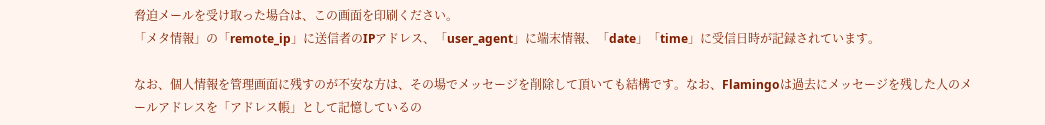脅迫メールを受け取った場合は、この画面を印刷ください。
「メタ情報」の「remote_ip」に送信者のIPアドレス、「user_agent」に端末情報、「date」「time」に受信日時が記録されています。

なお、個人情報を管理画面に残すのが不安な方は、その場でメッセージを削除して頂いても結構です。なお、Flamingoは過去にメッセージを残した人のメールアドレスを「アドレス帳」として記憶しているの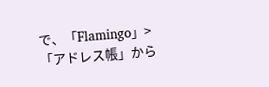で、「Flamingo」>「アドレス帳」から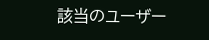該当のユーザー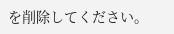を削除してください。